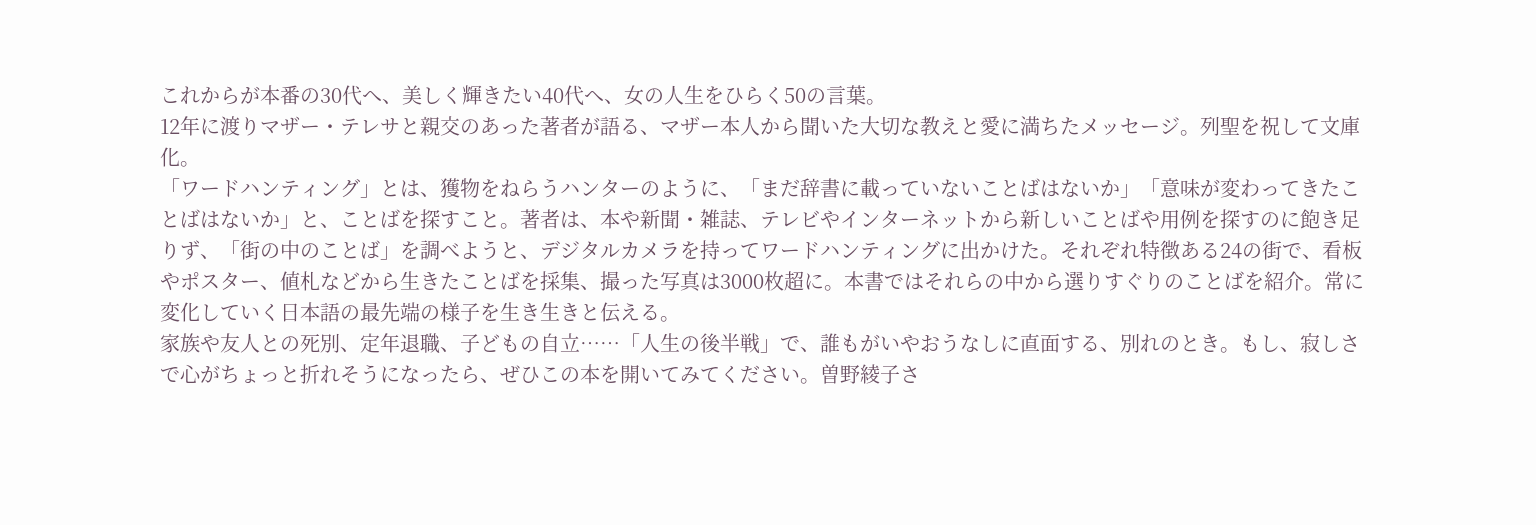これからが本番の30代へ、美しく輝きたい40代へ、女の人生をひらく50の言葉。
12年に渡りマザー・テレサと親交のあった著者が語る、マザー本人から聞いた大切な教えと愛に満ちたメッセージ。列聖を祝して文庫化。
「ワードハンティング」とは、獲物をねらうハンターのように、「まだ辞書に載っていないことばはないか」「意味が変わってきたことばはないか」と、ことばを探すこと。著者は、本や新聞・雑誌、テレビやインターネットから新しいことばや用例を探すのに飽き足りず、「街の中のことば」を調べようと、デジタルカメラを持ってワードハンティングに出かけた。それぞれ特徴ある24の街で、看板やポスター、値札などから生きたことばを採集、撮った写真は3000枚超に。本書ではそれらの中から選りすぐりのことばを紹介。常に変化していく日本語の最先端の様子を生き生きと伝える。
家族や友人との死別、定年退職、子どもの自立……「人生の後半戦」で、誰もがいやおうなしに直面する、別れのとき。もし、寂しさで心がちょっと折れそうになったら、ぜひこの本を開いてみてください。曽野綾子さ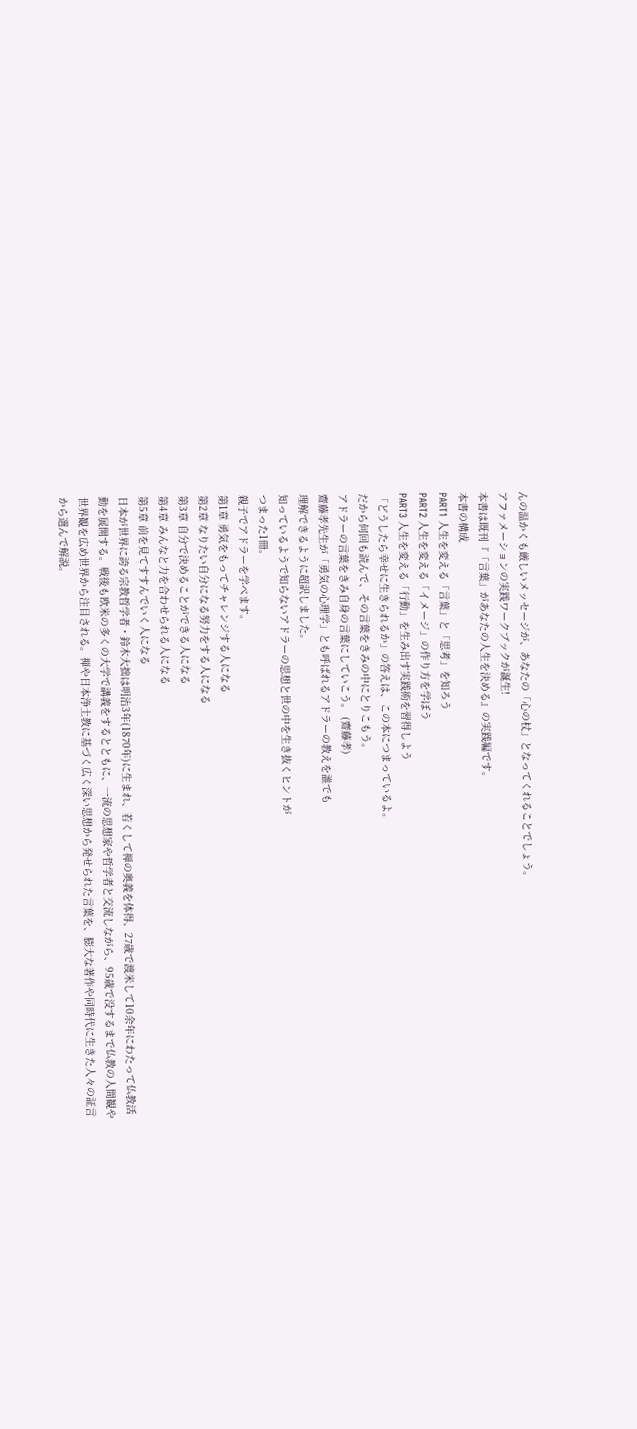んの温かくも厳しいメッセージが、あなたの「心の杖」となってくれることでしょう。
アファメーションの実践ワークブックが誕生!
本書は既刊『「言葉」があなたの人生を決める』の実践編です。
本書の構成
PART1 人生を変える「言葉」と「思考」を知ろう
PART2 人生を変える「イメージ」の作り方を学ぼう
PART3 人生を変える「行動」を生み出す実践術を習得しよう
「どうしたら幸せに生きられるか」の答えは、この本につまっているよ。
だから何回も読んで、その言葉をきみの中にとりこもう。
アドラーの言葉をきみ自身の言葉にしていこう。 (齋藤孝)
齋藤孝先生が「勇気の心理学」とも呼ばれるアドラーの教えを誰でも
理解できるように超訳しました。
知っているようで知らないアドラーの思想と世の中を生き抜くヒントが
つまった1冊。
親子でアドラーを学べます。
第1章 勇気をもってチャレンジする人になる
第2章 なりたい自分になる努力をする人になる
第3章 自分で決めることができる人になる
第4章 みんなと力を合わせられる人になる
第5章 前を見てすすんでいく人になる
日本が世界に誇る宗教哲学者・鈴木大拙は明治3年(1870年)に生まれ、若くして禅の奥義を体得、27歳で渡米して10余年にわたって仏教活動を展開する。戦後も欧米の多くの大学で講義をするとともに、一流の思想家や哲学者と交流しながら、95歳で没するまで仏教の人間観や世界観を広め世界から注目される。禅や日本浄土教に基づく広く深い思想から発せられた言葉を、膨大な著作や同時代に生きた人々の証言から選んで解説。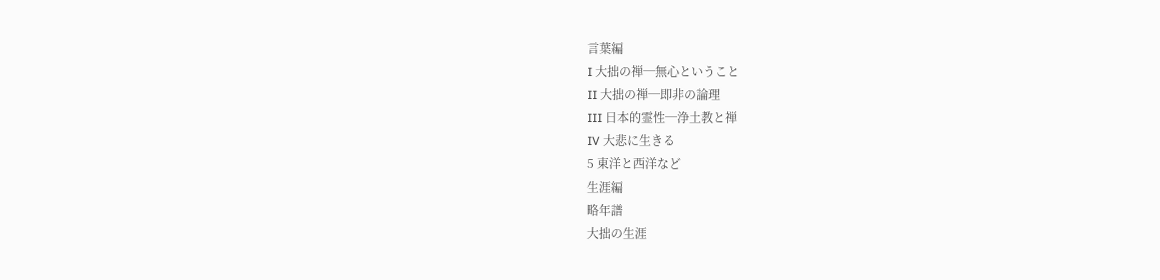言葉編
I 大拙の禅─無心ということ
II 大拙の禅─即非の論理
III 日本的霊性─浄土教と禅
IV 大悲に生きる
5 東洋と西洋など
生涯編
略年譜
大拙の生涯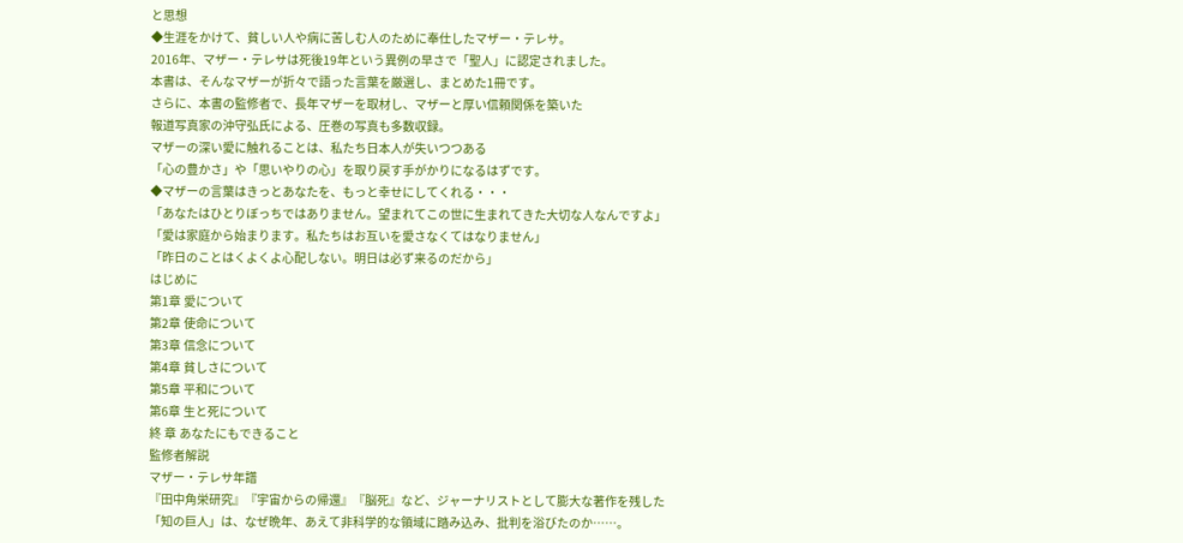と思想
◆生涯をかけて、貧しい人や病に苦しむ人のために奉仕したマザー・テレサ。
2016年、マザー・テレサは死後19年という異例の早さで「聖人」に認定されました。
本書は、そんなマザーが折々で語った言葉を厳選し、まとめた1冊です。
さらに、本書の監修者で、長年マザーを取材し、マザーと厚い信頼関係を築いた
報道写真家の沖守弘氏による、圧巻の写真も多数収録。
マザーの深い愛に触れることは、私たち日本人が失いつつある
「心の豊かさ」や「思いやりの心」を取り戻す手がかりになるはずです。
◆マザーの言葉はきっとあなたを、もっと幸せにしてくれる・・・
「あなたはひとりぼっちではありません。望まれてこの世に生まれてきた大切な人なんですよ」
「愛は家庭から始まります。私たちはお互いを愛さなくてはなりません」
「昨日のことはくよくよ心配しない。明日は必ず来るのだから」
はじめに
第1章 愛について
第2章 使命について
第3章 信念について
第4章 貧しさについて
第5章 平和について
第6章 生と死について
終 章 あなたにもできること
監修者解説
マザー・テレサ年譜
『田中角栄研究』『宇宙からの帰還』『脳死』など、ジャーナリストとして膨大な著作を残した「知の巨人」は、なぜ晩年、あえて非科学的な領域に踏み込み、批判を浴びたのか……。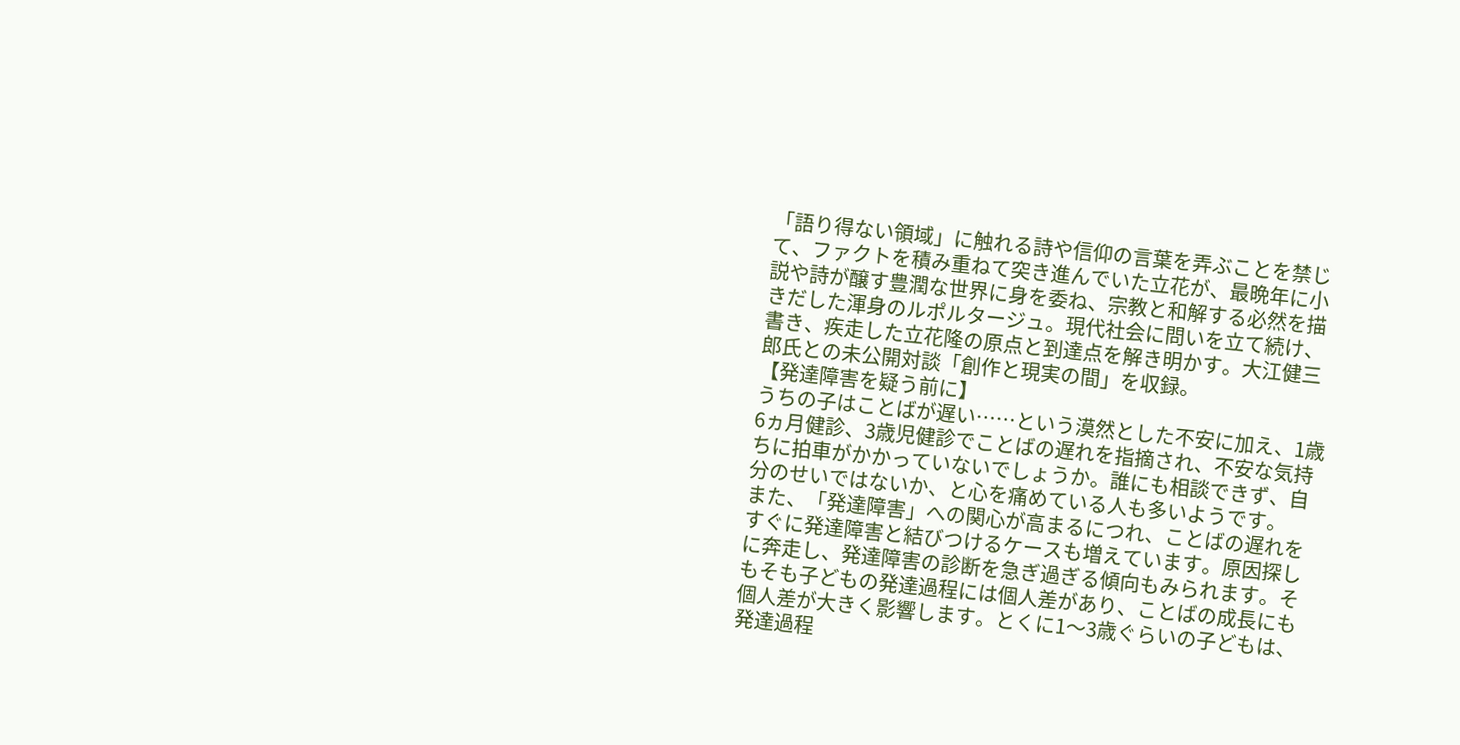「語り得ない領域」に触れる詩や信仰の言葉を弄ぶことを禁じて、ファクトを積み重ねて突き進んでいた立花が、最晩年に小説や詩が醸す豊潤な世界に身を委ね、宗教と和解する必然を描きだした渾身のルポルタージュ。現代社会に問いを立て続け、書き、疾走した立花隆の原点と到達点を解き明かす。大江健三郎氏との未公開対談「創作と現実の間」を収録。
【発達障害を疑う前に】
うちの子はことばが遅い……という漠然とした不安に加え、1歳6ヵ月健診、3歳児健診でことばの遅れを指摘され、不安な気持ちに拍車がかかっていないでしょうか。誰にも相談できず、自分のせいではないか、と心を痛めている人も多いようです。
また、「発達障害」への関心が高まるにつれ、ことばの遅れをすぐに発達障害と結びつけるケースも増えています。原因探しに奔走し、発達障害の診断を急ぎ過ぎる傾向もみられます。そもそも子どもの発達過程には個人差があり、ことばの成長にも個人差が大きく影響します。とくに1〜3歳ぐらいの子どもは、発達過程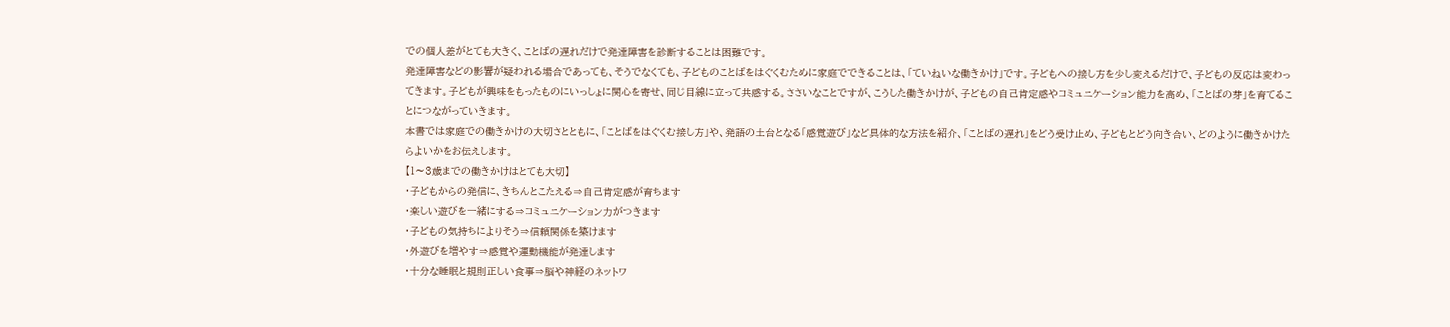での個人差がとても大きく、ことばの遅れだけで発達障害を診断することは困難です。
発達障害などの影響が疑われる場合であっても、そうでなくても、子どものことばをはぐくむために家庭でできることは、「ていねいな働きかけ」です。子どもへの接し方を少し変えるだけで、子どもの反応は変わってきます。子どもが興味をもったものにいっしょに関心を寄せ、同じ目線に立って共感する。ささいなことですが、こうした働きかけが、子どもの自己肯定感やコミュニケーション能力を高め、「ことばの芽」を育てることにつながっていきます。
本書では家庭での働きかけの大切さとともに、「ことばをはぐくむ接し方」や、発語の土台となる「感覚遊び」など具体的な方法を紹介、「ことばの遅れ」をどう受け止め、子どもとどう向き合い、どのように働きかけたらよいかをお伝えします。
【1〜3歳までの働きかけはとても大切】
・子どもからの発信に、きちんとこたえる⇒自己肯定感が育ちます
・楽しい遊びを一緒にする⇒コミュニケーション力がつきます
・子どもの気持ちによりそう⇒信頼関係を築けます
・外遊びを増やす⇒感覚や運動機能が発達します
・十分な睡眠と規則正しい食事⇒脳や神経のネットワ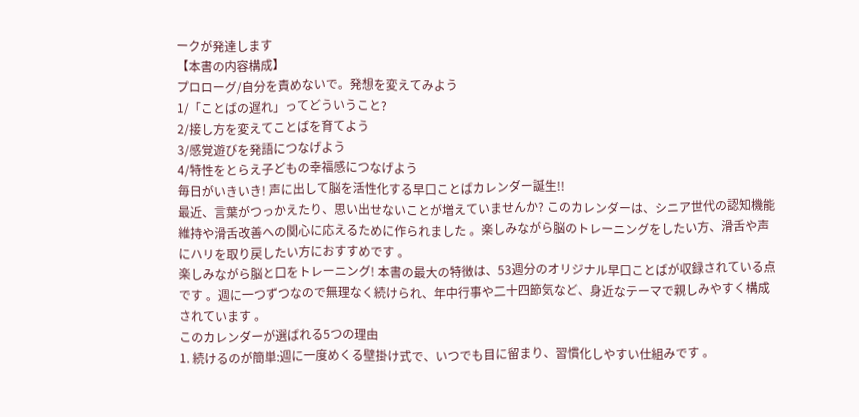ークが発達します
【本書の内容構成】
プロローグ/自分を責めないで。発想を変えてみよう
1/「ことばの遅れ」ってどういうこと?
2/接し方を変えてことばを育てよう
3/感覚遊びを発語につなげよう
4/特性をとらえ子どもの幸福感につなげよう
毎日がいきいき! 声に出して脳を活性化する早口ことばカレンダー誕生!!
最近、言葉がつっかえたり、思い出せないことが増えていませんか? このカレンダーは、シニア世代の認知機能維持や滑舌改善への関心に応えるために作られました 。楽しみながら脳のトレーニングをしたい方、滑舌や声にハリを取り戻したい方におすすめです 。
楽しみながら脳と口をトレーニング! 本書の最大の特徴は、53週分のオリジナル早口ことばが収録されている点です 。週に一つずつなので無理なく続けられ、年中行事や二十四節気など、身近なテーマで親しみやすく構成されています 。
このカレンダーが選ばれる5つの理由
1. 続けるのが簡単:週に一度めくる壁掛け式で、いつでも目に留まり、習慣化しやすい仕組みです 。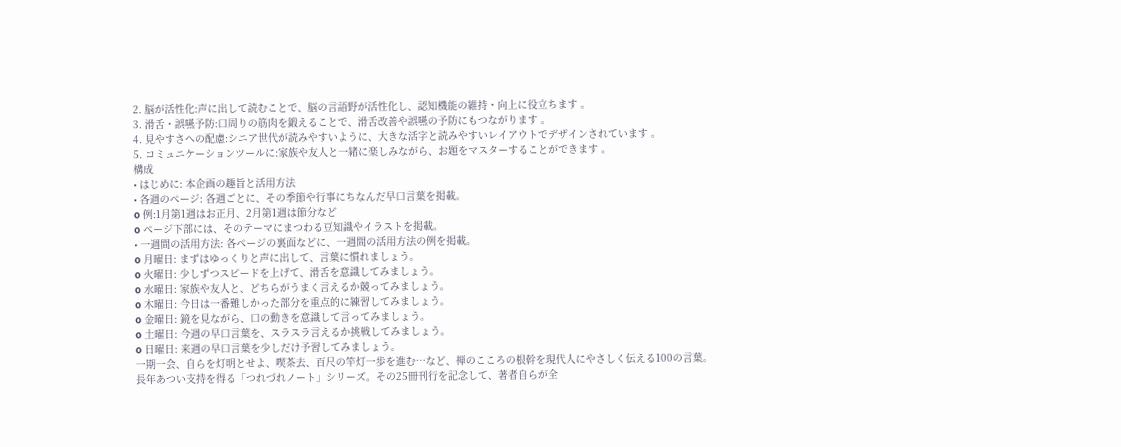2. 脳が活性化:声に出して読むことで、脳の言語野が活性化し、認知機能の維持・向上に役立ちます 。
3. 滑舌・誤嚥予防:口周りの筋肉を鍛えることで、滑舌改善や誤嚥の予防にもつながります 。
4. 見やすさへの配慮:シニア世代が読みやすいように、大きな活字と読みやすいレイアウトでデザインされています 。
5. コミュニケーションツールに:家族や友人と一緒に楽しみながら、お題をマスターすることができます 。
構成
• はじめに: 本企画の趣旨と活用方法
• 各週のページ: 各週ごとに、その季節や行事にちなんだ早口言葉を掲載。
o 例:1月第1週はお正月、2月第1週は節分など
o ページ下部には、そのテーマにまつわる豆知識やイラストを掲載。
• 一週間の活用方法: 各ページの裏面などに、一週間の活用方法の例を掲載。
o 月曜日: まずはゆっくりと声に出して、言葉に慣れましょう。
o 火曜日: 少しずつスピードを上げて、滑舌を意識してみましょう。
o 水曜日: 家族や友人と、どちらがうまく言えるか競ってみましょう。
o 木曜日: 今日は一番難しかった部分を重点的に練習してみましょう。
o 金曜日: 鏡を見ながら、口の動きを意識して言ってみましょう。
o 土曜日: 今週の早口言葉を、スラスラ言えるか挑戦してみましょう。
o 日曜日: 来週の早口言葉を少しだけ予習してみましょう。
一期一会、自らを灯明とせよ、喫茶去、百尺の竿灯一歩を進む…など、禅のこころの根幹を現代人にやさしく伝える100の言葉。
長年あつい支持を得る「つれづれノート」シリーズ。その25冊刊行を記念して、著者自らが全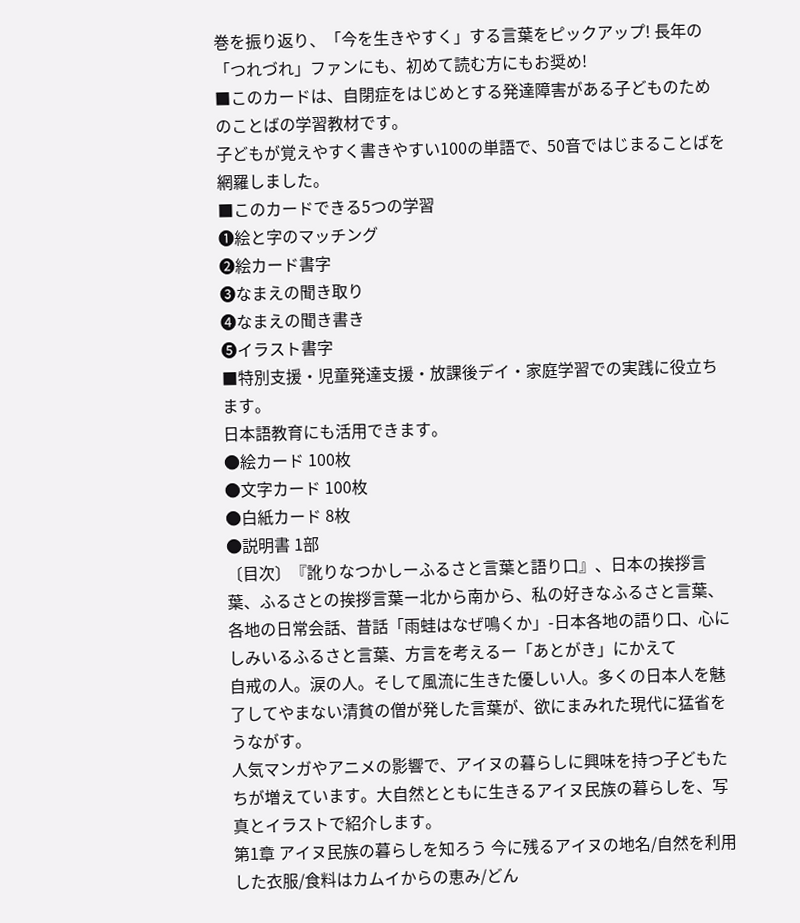巻を振り返り、「今を生きやすく」する言葉をピックアップ! 長年の「つれづれ」ファンにも、初めて読む方にもお奨め!
■このカードは、自閉症をはじめとする発達障害がある子どものためのことばの学習教材です。
子どもが覚えやすく書きやすい100の単語で、50音ではじまることばを網羅しました。
■このカードできる5つの学習
❶絵と字のマッチング
❷絵カード書字
❸なまえの聞き取り
❹なまえの聞き書き
❺イラスト書字
■特別支援・児童発達支援・放課後デイ・家庭学習での実践に役立ちます。
日本語教育にも活用できます。
●絵カード 100枚
●文字カード 100枚
●白紙カード 8枚
●説明書 1部
〔目次〕『訛りなつかしーふるさと言葉と語り口』、日本の挨拶言葉、ふるさとの挨拶言葉ー北から南から、私の好きなふるさと言葉、各地の日常会話、昔話「雨蛙はなぜ鳴くか」-日本各地の語り口、心にしみいるふるさと言葉、方言を考えるー「あとがき」にかえて
自戒の人。涙の人。そして風流に生きた優しい人。多くの日本人を魅了してやまない清貧の僧が発した言葉が、欲にまみれた現代に猛省をうながす。
人気マンガやアニメの影響で、アイヌの暮らしに興味を持つ子どもたちが増えています。大自然とともに生きるアイヌ民族の暮らしを、写真とイラストで紹介します。
第1章 アイヌ民族の暮らしを知ろう 今に残るアイヌの地名/自然を利用した衣服/食料はカムイからの恵み/どん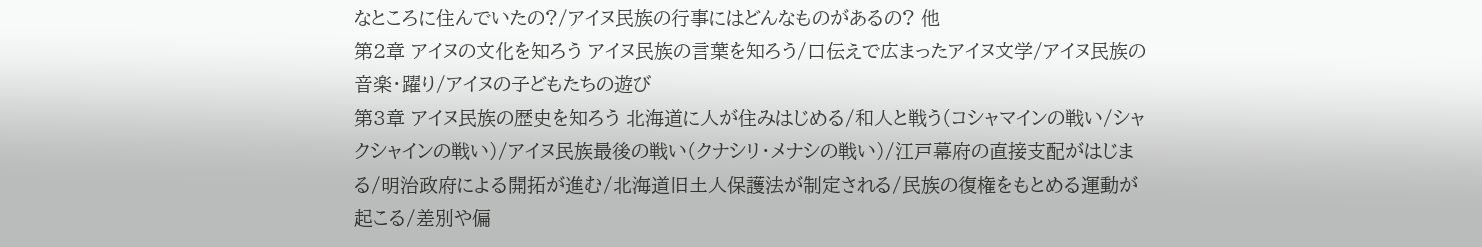なところに住んでいたの?/アイヌ民族の行事にはどんなものがあるの? 他
第2章 アイヌの文化を知ろう アイヌ民族の言葉を知ろう/口伝えで広まったアイヌ文学/アイヌ民族の音楽・躍り/アイヌの子どもたちの遊び
第3章 アイヌ民族の歴史を知ろう 北海道に人が住みはじめる/和人と戦う(コシャマインの戦い/シャクシャインの戦い)/アイヌ民族最後の戦い(クナシリ・メナシの戦い)/江戸幕府の直接支配がはじまる/明治政府による開拓が進む/北海道旧土人保護法が制定される/民族の復権をもとめる運動が起こる/差別や偏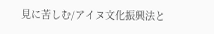見に苦しむ/アイヌ文化振興法と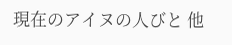現在のアイヌの人びと 他